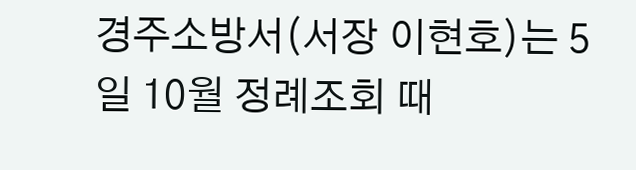경주소방서(서장 이현호)는 5일 10월 정례조회 때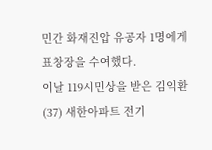민간 화재진압 유공자 1명에게 표창장을 수여했다.
이날 119시민상을 받은 김익환(37) 새한아파트 전기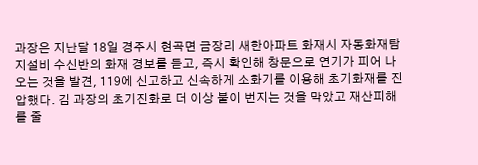과장은 지난달 18일 경주시 현곡면 금장리 새한아파트 화재시 자동화재탐지설비 수신반의 화재 경보를 듣고, 즉시 확인해 창문으로 연기가 피어 나오는 것을 발견, 119에 신고하고 신속하게 소화기를 이용해 초기화재를 진압했다. 김 과장의 초기진화로 더 이상 불이 번지는 것을 막았고 재산피해를 줄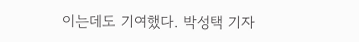이는데도 기여했다. 박성택 기자